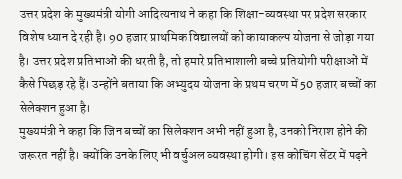उत्तर प्रदेश के मुख्यमंत्री योगी आदित्यनाथ ने कहा कि शिक्षा-व्यवस्था पर प्रदेश सरकार विशेष ध्यान दे रही है। 90 हजार प्राथमिक विद्यालयों को कायाकल्प योजना से जोड़ा गया है। उत्तर प्रदेश प्रतिभाओं की धरती है, तो हमारे प्रतिभाशाली बच्चे प्रतियोगी परीक्षाओं में कैसे पिछड़ रहे हैं। उन्होंने बताया कि अभ्युदय योजना के प्रथम चरण में 50 हजार बच्चों का सेलेक्शन हुआ है।
मुख्यमंत्री ने कहा कि जिन बच्चों का सिलेक्शन अभी नहीं हुआ है, उनको निराश होने की जरूरत नहीं है। क्योंकि उनके लिए भी वर्चुअल व्यवस्था होगी। इस कोचिंग सेंटर में पढ़ने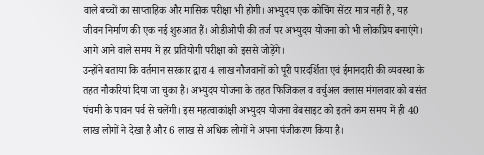वाले बच्चों का साप्ताहिक और मासिक परीक्षा भी होगी। अभ्युदय एक कोचिंग सेंटर मात्र नहीं है, यह जीवन निर्माण की एक नई शुरुआत हैं। ओडीओपी की तर्ज पर अभ्युदय योजना को भी लोकप्रिय बनाएंगे। आगे आने वाले समय में हर प्रतियोगी परीक्षा को इससे जोड़ेंगे।
उन्होंने बताया कि वर्तमान सरकार द्वारा 4 लाख नौजवानों को पूरी पारदर्शिता एवं ईमानदारी की व्यवस्था के तहत नौकरियां दिया जा चुका है। अभ्युदय योजना के तहत फिजिकल व वर्चुअल क्लास मंगलवार को बसंत पंचमी के पावन पर्व से चलेंगी। इस महत्वाकांक्षी अभ्युदय योजना वेबसाइट को इतने कम समय में ही 40 लाख लोगों ने देखा है और 6 लाख से अधिक लोगों ने अपना पंजीकरण किया है।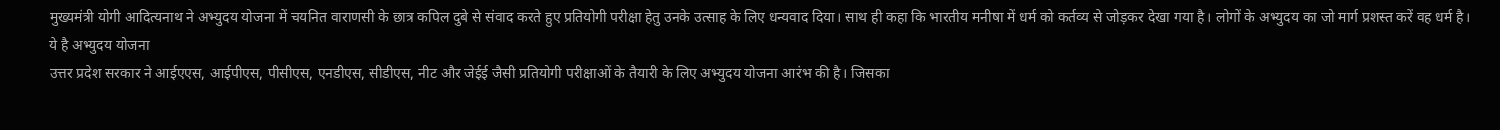मुख्यमंत्री योगी आदित्यनाथ ने अभ्युदय योजना में चयनित वाराणसी के छात्र कपिल दुबे से संवाद करते हुए प्रतियोगी परीक्षा हेतु उनके उत्साह के लिए धन्यवाद दिया। साथ ही कहा कि भारतीय मनीषा में धर्म को कर्तव्य से जोड़कर देखा गया है। लोगों के अभ्युदय का जो मार्ग प्रशस्त करें वह धर्म है।
ये है अभ्युदय योजना
उत्तर प्रदेश सरकार ने आईएएस, आईपीएस, पीसीएस, एनडीएस, सीडीएस, नीट और जेईई जैसी प्रतियोगी परीक्षाओं के तैयारी के लिए अभ्युदय योजना आरंभ की है। जिसका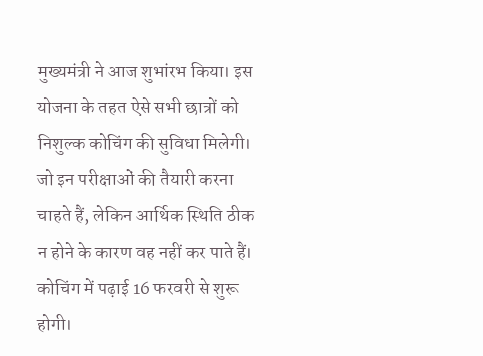मुख्यमंत्री ने आज शुभांरभ किया। इस योजना के तहत ऐसे सभी छात्रों को निशुल्क कोचिंग की सुविधा मिलेगी। जो इन परीक्षाओं की तैयारी करना चाहते हैं, लेकिन आर्थिक स्थिति ठीक न होने के कारण वह नहीं कर पाते हैं। कोचिंग में पढ़ाई 16 फरवरी से शुरू होगी।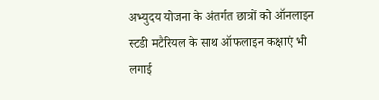अभ्युदय योजना के अंतर्गत छात्रों को ऑनलाइन स्टडी मटैरियल के साथ ऑफलाइन कक्षाएं भी लगाई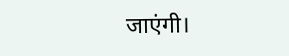जाएंगी।